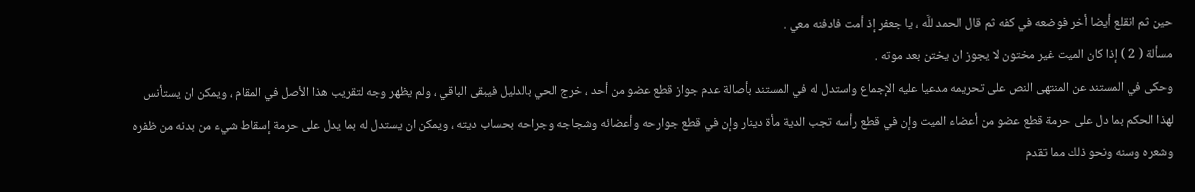حين ثم انقلع أيضا أخر فوضعه في كفه ثم قال الحمد للَّه ، يا جعفر إذ أمت فادفنه معي .
مسألة ( 2 ) إذا كان الميت غير مختون لا يجوز ان يختن بعد موته .
وحكى في المستند عن المنتهى النص على تحريمه مدعيا عليه الإجماع واستدل له في المستند بأصالة عدم جواز قطع عضو من أحد ، خرج الحي بالدليل فيبقى الباقي ، ولم يظهر وجه لتقريب هذا الأصل في المقام ، ويمكن ان يستأنس لهذا الحكم بما دل على حرمة قطع عضو من أعضاء الميت وإن في قطع رأسه تجب الدية مأة دينار وإن في قطع جوارحه وأعضائه وشجاجه وجراحه بحساب ديته ، ويمكن ان يستدل له بما يدل على حرمة إسقاط شيء من بدنه من ظفره وشعره وسنه ونحو ذلك مما تقدم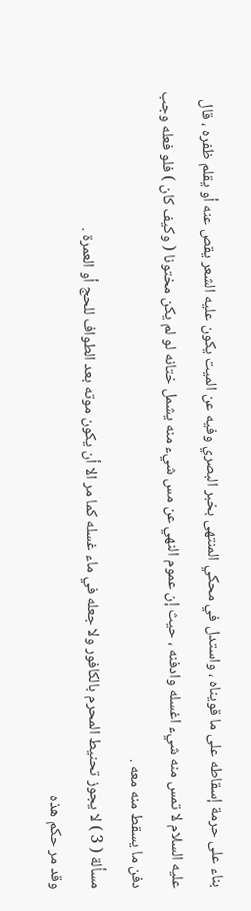بناء على حرمة إسقاطه على ما قويناه ، واستدل في محكي المنتهى بخبر البصري وفيه عن الميت يكون عليه الشعر يقص عنه أو يقلم ظفره ، قال عليه السلام لا تمس منه شيء اغسله وادفنه ، حيث إن عموم النهي عن مس شيء منه يشمل ختانه لو لم يكن مختونا ( وكيف كان ) فلو فعله وجب دفن ما يسقط منه معه .
مسألة ( 3 ) لا يجوز تحنيط المحرم بالكافور ولا جعله في ماء غسله كما مر الا أن يكون موته بعد الطواف للحج أو العمرة .
وقد مر حكم هذه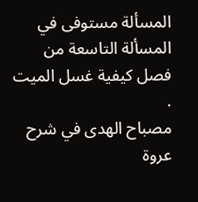المسألة مستوفى في المسألة التاسعة من فصل كيفية غسل الميت .
مصباح الهدى في شرح عروة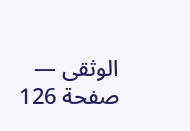الوثقى — صفحة 126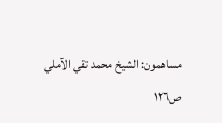مساهمون: الشيخ محمد تقي الآملي
ص١٢٦